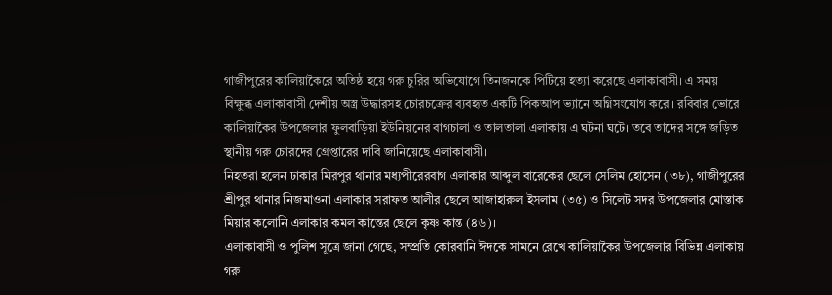গাজীপুরের কালিয়াকৈরে অতিষ্ঠ হয়ে গরু চুরির অভিযোগে তিনজনকে পিটিয়ে হত্যা করেছে এলাকাবাসী। এ সময় বিক্ষুব্ধ এলাকাবাসী দেশীয় অস্ত্র উদ্ধারসহ চোরচক্রের ব্যবহৃত একটি পিকআপ ভ্যানে অগ্নিসংযোগ করে। রবিবার ভোরে কালিয়াকৈর উপজেলার ফুলবাড়িয়া ইউনিয়নের বাগচালা ও তালতালা এলাকায় এ ঘটনা ঘটে। তবে তাদের সঙ্গে জড়িত স্থানীয় গরু চোরদের গ্রেপ্তারের দাবি জানিয়েছে এলাকাবাসী।
নিহতরা হলেন ঢাকার মিরপুর থানার মধ্যপীরেরবাগ এলাকার আব্দুল বারেকের ছেলে সেলিম হোসেন (৩৮), গাজীপুরের শ্রীপুর থানার নিজমাওনা এলাকার সরাফত আলীর ছেলে আজাহারুল ইসলাম (৩৫) ও সিলেট সদর উপজেলার মোস্তাক মিয়ার কলোনি এলাকার কমল কান্তের ছেলে কৃষ্ণ কান্ত (৪৬)।
এলাকাবাসী ও পুলিশ সূত্রে জানা গেছে, সম্প্রতি কোরবানি ঈদকে সামনে রেখে কালিয়াকৈর উপজেলার বিভিন্ন এলাকায় গরু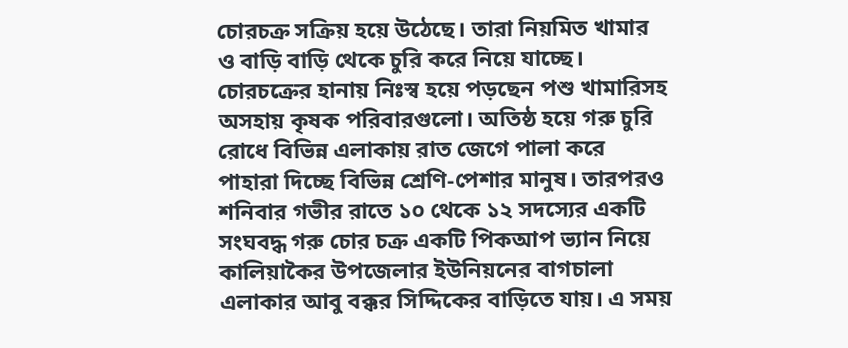চোরচক্র সক্রিয় হয়ে উঠেছে। তারা নিয়মিত খামার ও বাড়ি বাড়ি থেকে চুরি করে নিয়ে যাচ্ছে। চোরচক্রের হানায় নিঃস্ব হয়ে পড়ছেন পশু খামারিসহ অসহায় কৃষক পরিবারগুলো। অতিষ্ঠ হয়ে গরু চুরি রোধে বিভিন্ন এলাকায় রাত জেগে পালা করে পাহারা দিচ্ছে বিভিন্ন শ্রেণি-পেশার মানুষ। তারপরও শনিবার গভীর রাতে ১০ থেকে ১২ সদস্যের একটি সংঘবদ্ধ গরু চোর চক্র একটি পিকআপ ভ্যান নিয়ে কালিয়াকৈর উপজেলার ইউনিয়নের বাগচালা এলাকার আবু বক্কর সিদ্দিকের বাড়িতে যায়। এ সময়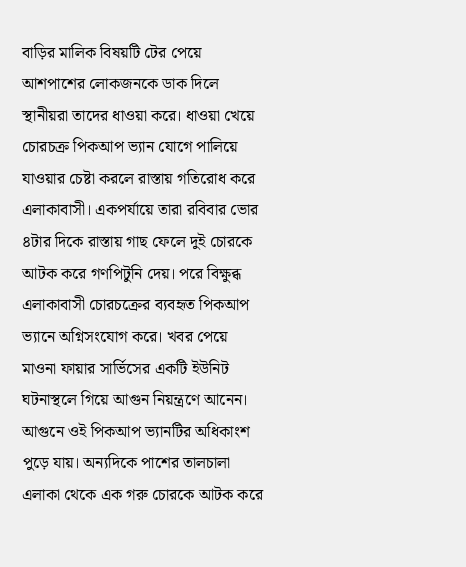বাড়ির মালিক বিষয়টি টের পেয়ে আশপাশের লোকজনকে ডাক দিলে স্থানীয়রা তাদের ধাওয়া করে। ধাওয়া খেয়ে চোরচক্র পিকআপ ভ্যান যোগে পালিয়ে যাওয়ার চেষ্টা করলে রাস্তায় গতিরোধ করে এলাকাবাসী। একপর্যায়ে তারা রবিবার ভোর ৪টার দিকে রাস্তায় গাছ ফেলে দুই চোরকে আটক করে গণপিটুনি দেয়। পরে বিক্ষুব্ধ এলাকাবাসী চোরচক্রের ব্যবহৃত পিকআপ ভ্যানে অগ্নিসংযোগ করে। খবর পেয়ে মাওনা ফায়ার সার্ভিসের একটি ইউনিট ঘটনাস্থলে গিয়ে আগুন নিয়ন্ত্রণে আনেন। আগুনে ওই পিকআপ ভ্যানটির অধিকাংশ পুড়ে যায়। অন্যদিকে পাশের তালচালা এলাকা থেকে এক গরু চোরকে আটক করে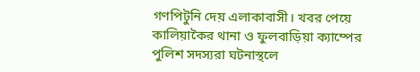গণপিটুনি দেয় এলাকাবাসী। খবর পেয়ে কালিয়াকৈর থানা ও ফুলবাড়িয়া ক্যাম্পের পুলিশ সদস্যরা ঘটনাস্থলে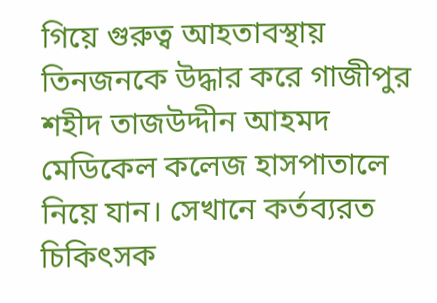গিয়ে গুরুত্ব আহতাবস্থায় তিনজনকে উদ্ধার করে গাজীপুর শহীদ তাজউদ্দীন আহমদ মেডিকেল কলেজ হাসপাতালে নিয়ে যান। সেখানে কর্তব্যরত চিকিৎসক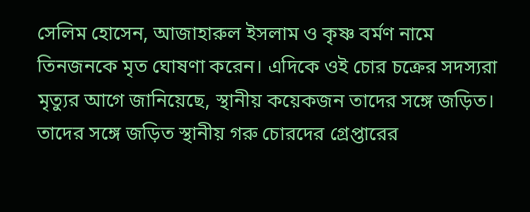সেলিম হোসেন, আজাহারুল ইসলাম ও কৃষ্ণ বর্মণ নামে তিনজনকে মৃত ঘোষণা করেন। এদিকে ওই চোর চক্রের সদস্যরা মৃত্যুর আগে জানিয়েছে, স্থানীয় কয়েকজন তাদের সঙ্গে জড়িত। তাদের সঙ্গে জড়িত স্থানীয় গরু চোরদের গ্রেপ্তারের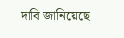দাবি জানিয়েছে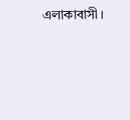এলাকাবাসী।